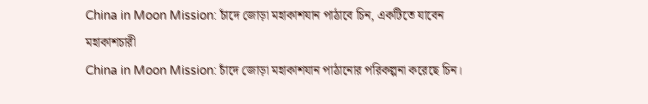China in Moon Mission: চাঁদে জোড়া মহাকাশযান পাঠাবে চিন, একটিতে যাবেন মহাকাশচারী
China in Moon Mission: চাঁদে জোড়া মহাকাশযান পাঠানোর পরিকল্পনা করেছে চিন।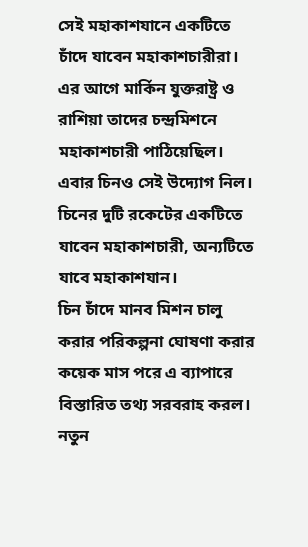সেই মহাকাশযানে একটিতে চাঁদে যাবেন মহাকাশচারীরা। এর আগে মার্কিন যুক্তরাষ্ট্র ও রাশিয়া তাদের চন্দ্রমিশনে মহাকাশচারী পাঠিয়েছিল। এবার চিনও সেই উদ্যোগ নিল। চিনের দুটি রকেটের একটিতে যাবেন মহাকাশচারী, অন্যটিতে যাবে মহাকাশযান।
চিন চাঁদে মানব মিশন চালু করার পরিকল্পনা ঘোষণা করার কয়েক মাস পরে এ ব্যাপারে বিস্তারিত তথ্য সরবরাহ করল। নতুন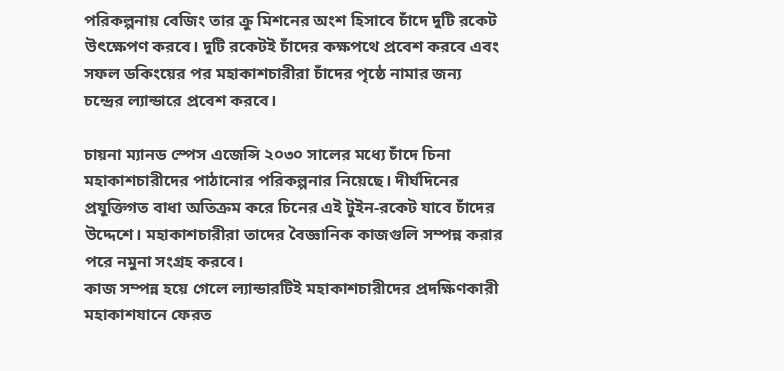পরিকল্পনায় বেজিং তার ক্রু মিশনের অংশ হিসাবে চাঁদে দুটি রকেট উৎক্ষেপণ করবে। দুটি রকেটই চাঁদের কক্ষপথে প্রবেশ করবে এবং সফল ডকিংয়ের পর মহাকাশচারীরা চাঁদের পৃষ্ঠে নামার জন্য চন্দ্রের ল্যান্ডারে প্রবেশ করবে।

চায়না ম্যানড স্পেস এজেন্সি ২০৩০ সালের মধ্যে চাঁদে চিনা মহাকাশচারীদের পাঠানোর পরিকল্পনার নিয়েছে। দীর্ঘদিনের প্রযুক্তিগত বাধা অতিক্রম করে চিনের এই টুইন-রকেট যাবে চাঁদের উদ্দেশে। মহাকাশচারীরা তাদের বৈজ্ঞানিক কাজগুলি সম্পন্ন করার পরে নমুনা সংগ্রহ করবে।
কাজ সম্পন্ন হয়ে গেলে ল্যান্ডারটিই মহাকাশচারীদের প্রদক্ষিণকারী মহাকাশযানে ফেরত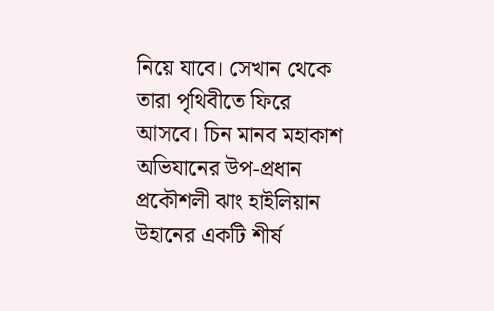নিয়ে যাবে। সেখান থেকে তারা পৃথিবীতে ফিরে আসবে। চিন মানব মহাকাশ অভিযানের উপ-প্রধান প্রকৌশলী ঝাং হাইলিয়ান উহানের একটি শীর্ষ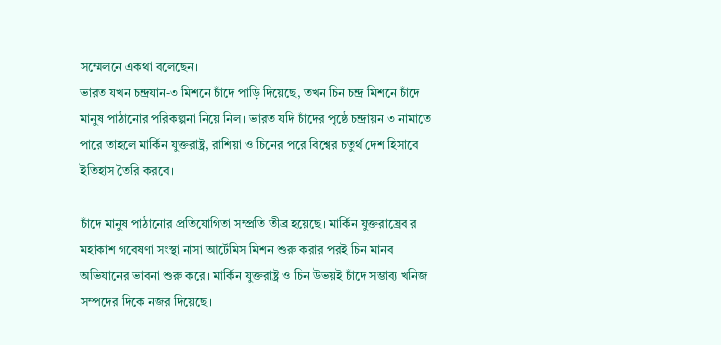সম্মেলনে একথা বলেছেন।
ভারত যখন চন্দ্রযান-৩ মিশনে চাঁদে পাড়ি দিয়েছে, তখন চিন চন্দ্র মিশনে চাঁদে মানুষ পাঠানোর পরিকল্পনা নিয়ে নিল। ভারত যদি চাঁদের পৃষ্ঠে চন্দ্রায়ন ৩ নামাতে পারে তাহলে মার্কিন যুক্তরাষ্ট্র, রাশিয়া ও চিনের পরে বিশ্বের চতুর্থ দেশ হিসাবে ইতিহাস তৈরি করবে।

চাঁদে মানুষ পাঠানোর প্রতিযোগিতা সম্প্রতি তীব্র হয়েছে। মার্কিন যুক্তরাষ্রেব র মহাকাশ গবেষণা সংস্থা নাসা আর্টেমিস মিশন শুরু করার পরই চিন মানব অভিযানের ভাবনা শুরু করে। মার্কিন যুক্তরাষ্ট্র ও চিন উভয়ই চাঁদে সম্ভাব্য খনিজ সম্পদের দিকে নজর দিয়েছে।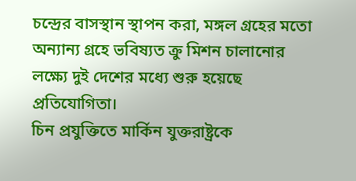চন্দ্রের বাসস্থান স্থাপন করা, মঙ্গল গ্রহের মতো অন্যান্য গ্রহে ভবিষ্যত ক্রু মিশন চালানোর লক্ষ্যে দুই দেশের মধ্যে শুরু হয়েছে প্রতিযোগিতা।
চিন প্রযুক্তিতে মার্কিন যুক্তরাষ্ট্রকে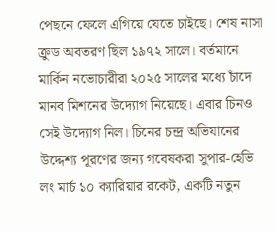পেছনে ফেলে এগিয়ে যেতে চাইছে। শেষ নাসা ক্রুড অবতরণ ছিল ১৯৭২ সালে। বর্তমানে মার্কিন নভোচারীরা ২০২৫ সালের মধ্যে চাঁদে মানব মিশনের উদ্যোগ নিয়েছে। এবার চিনও সেই উদ্যোগ নিল। চিনের চন্দ্র অভিযানের উদ্দেশ্য পূরণের জন্য গবেষকরা সুপার-হেভি লং মার্চ ১০ ক্যারিয়ার রকেট, একটি নতুন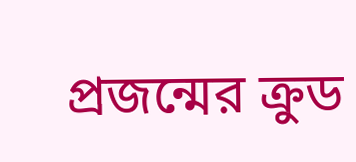প্রজন্মের ক্রুড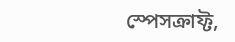স্পেসক্রাফ্ট,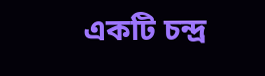একটি চন্দ্র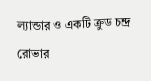ল্যান্ডার ও একটি ক্রুড চন্দ্র রোভার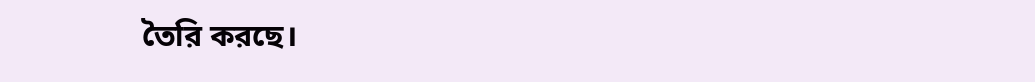তৈরি করছে।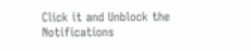Click it and Unblock the Notifications